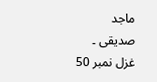ماجد صدیقی ۔ غزل نمبر 50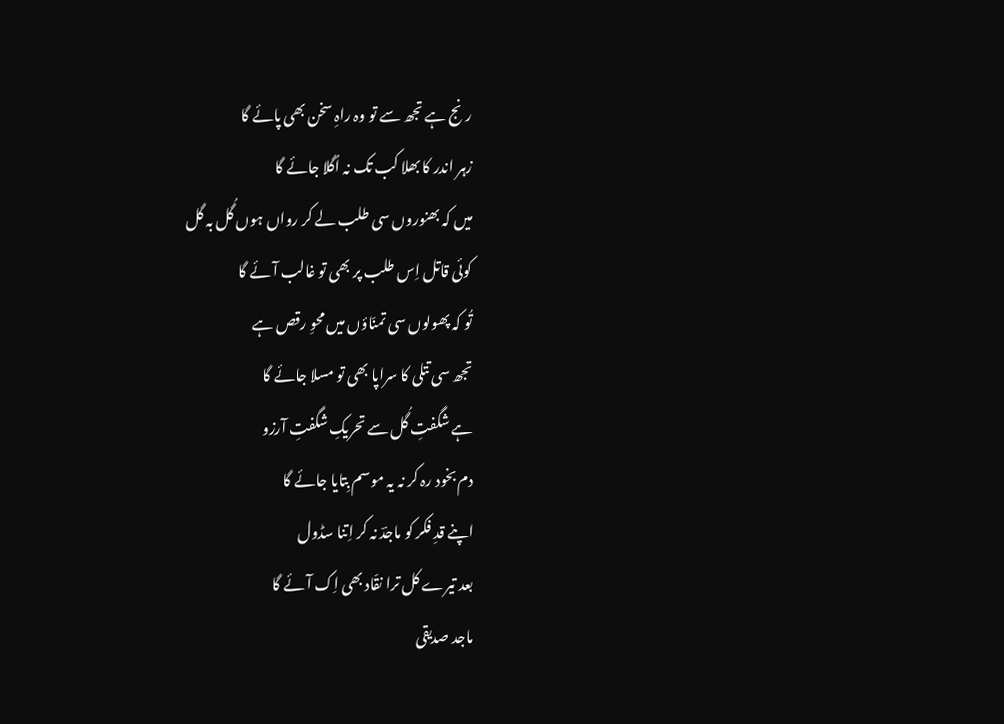رنج ہے تجھ سے تو وہ راہِ سخن بھی پائے گا
زہر اندر کا بھلا کب تک نہ اُگلا جائے گا
میں کہ بھنوروں سی طلب لے کر رواں ہوں گُل بہ گل
کوئی قاتل اِس طلب پر بھی تو غالب آئے گا
تُو کہ پھولوں سی تمنّاؤں میں محوِ رقص ہے
تجھ سی تتلی کا سراپا بھی تو مسلا جائے گا
ہے شگفتِ گُل سے تحریکِ شگفتِ آرزو
دم بخود رہ کر نہ یہ موسم بِتایا جائے گا
اپنے قدِ فکر کو ماجدؔ نہ کر اِتنا سڈول
بعد تیرے کل ترا نقّاد بھی اِک آئے گا
ماجد صدیقی